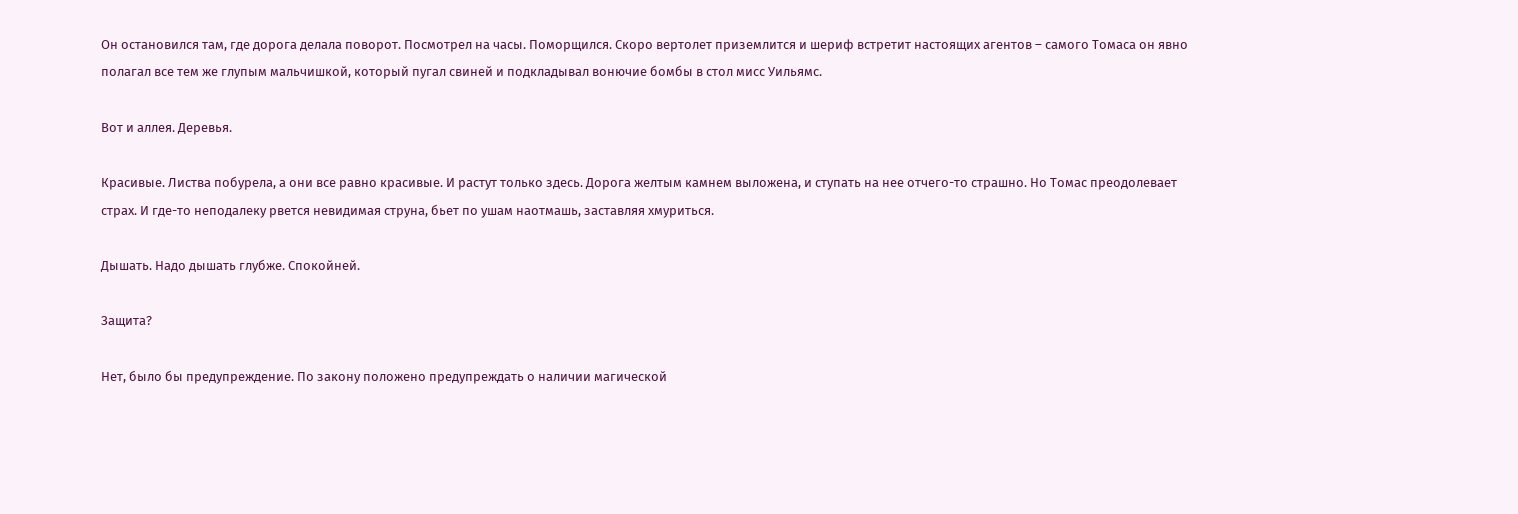Он остановился там, где дорога делала поворот. Посмотрел на часы. Поморщился. Скоро вертолет приземлится и шериф встретит настоящих агентов – самого Томаса он явно полагал все тем же глупым мальчишкой, который пугал свиней и подкладывал вонючие бомбы в стол мисс Уильямс.

Вот и аллея. Деревья.

Красивые. Листва побурела, а они все равно красивые. И растут только здесь. Дорога желтым камнем выложена, и ступать на нее отчего-то страшно. Но Томас преодолевает страх. И где-то неподалеку рвется невидимая струна, бьет по ушам наотмашь, заставляя хмуриться.

Дышать. Надо дышать глубже. Спокойней.

Защита?

Нет, было бы предупреждение. По закону положено предупреждать о наличии магической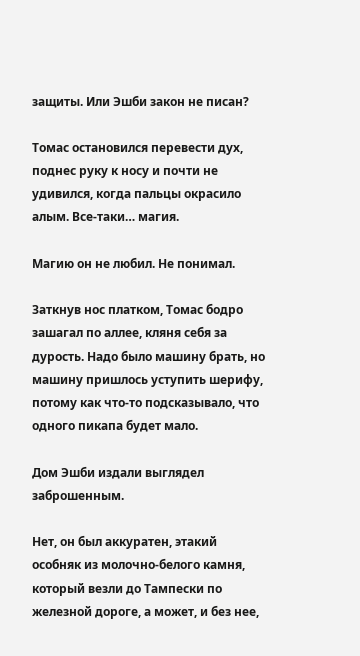защиты. Или Эшби закон не писан?

Томас остановился перевести дух, поднес руку к носу и почти не удивился, когда пальцы окрасило алым. Все-таки… магия.

Магию он не любил. Не понимал.

Заткнув нос платком, Томас бодро зашагал по аллее, кляня себя за дурость. Надо было машину брать, но машину пришлось уступить шерифу, потому как что-то подсказывало, что одного пикапа будет мало.

Дом Эшби издали выглядел заброшенным.

Нет, он был аккуратен, этакий особняк из молочно-белого камня, который везли до Тампески по железной дороге, а может, и без нее,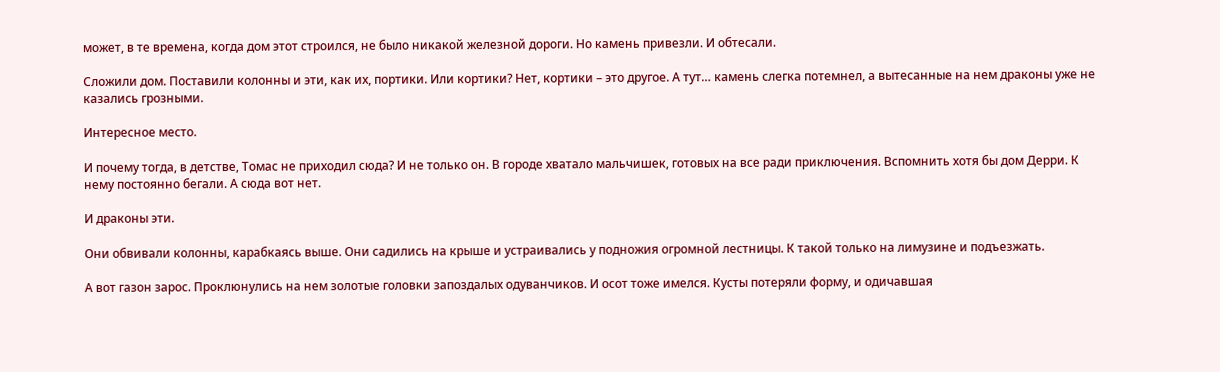может, в те времена, когда дом этот строился, не было никакой железной дороги. Но камень привезли. И обтесали.

Сложили дом. Поставили колонны и эти, как их, портики. Или кортики? Нет, кортики – это другое. А тут… камень слегка потемнел, а вытесанные на нем драконы уже не казались грозными.

Интересное место.

И почему тогда, в детстве, Томас не приходил сюда? И не только он. В городе хватало мальчишек, готовых на все ради приключения. Вспомнить хотя бы дом Дерри. К нему постоянно бегали. А сюда вот нет.

И драконы эти.

Они обвивали колонны, карабкаясь выше. Они садились на крыше и устраивались у подножия огромной лестницы. К такой только на лимузине и подъезжать.

А вот газон зарос. Проклюнулись на нем золотые головки запоздалых одуванчиков. И осот тоже имелся. Кусты потеряли форму, и одичавшая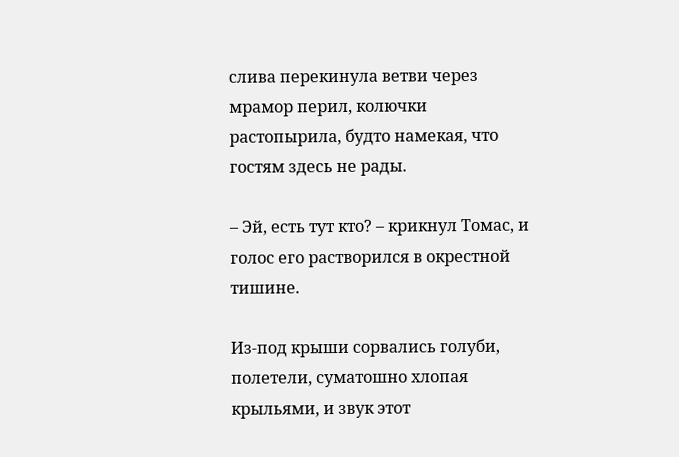слива перекинула ветви через мрамор перил, колючки растопырила, будто намекая, что гостям здесь не рады.

– Эй, есть тут кто? – крикнул Томас, и голос его растворился в окрестной тишине.

Из-под крыши сорвались голуби, полетели, суматошно хлопая крыльями, и звук этот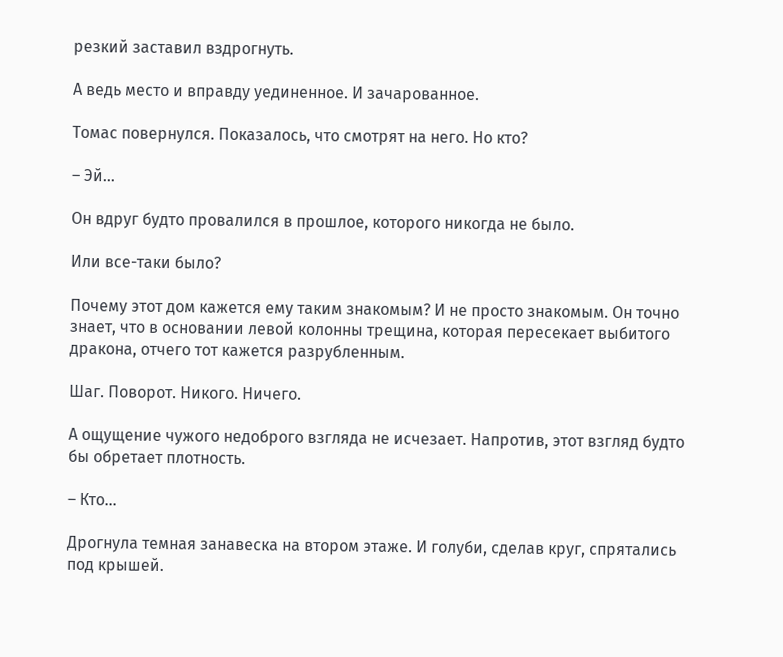резкий заставил вздрогнуть.

А ведь место и вправду уединенное. И зачарованное.

Томас повернулся. Показалось, что смотрят на него. Но кто?

– Эй…

Он вдруг будто провалился в прошлое, которого никогда не было.

Или все-таки было?

Почему этот дом кажется ему таким знакомым? И не просто знакомым. Он точно знает, что в основании левой колонны трещина, которая пересекает выбитого дракона, отчего тот кажется разрубленным.

Шаг. Поворот. Никого. Ничего.

А ощущение чужого недоброго взгляда не исчезает. Напротив, этот взгляд будто бы обретает плотность.

– Кто…

Дрогнула темная занавеска на втором этаже. И голуби, сделав круг, спрятались под крышей.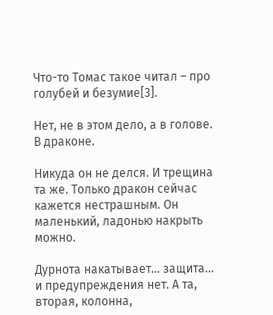Что-то Томас такое читал – про голубей и безумие[3].

Нет, не в этом дело, а в голове. В драконе.

Никуда он не делся. И трещина та же. Только дракон сейчас кажется нестрашным. Он маленький, ладонью накрыть можно.

Дурнота накатывает… защита… и предупреждения нет. А та, вторая, колонна,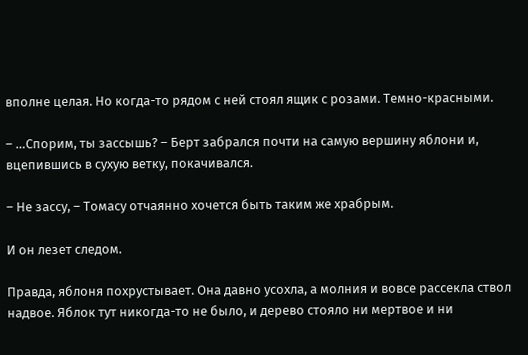вполне целая. Но когда-то рядом с ней стоял ящик с розами. Темно-красными.

– …Спорим, ты зассышь? – Берт забрался почти на самую вершину яблони и, вцепившись в сухую ветку, покачивался.

– Не зассу, – Томасу отчаянно хочется быть таким же храбрым.

И он лезет следом.

Правда, яблоня похрустывает. Она давно усохла, а молния и вовсе рассекла ствол надвое. Яблок тут никогда-то не было, и дерево стояло ни мертвое и ни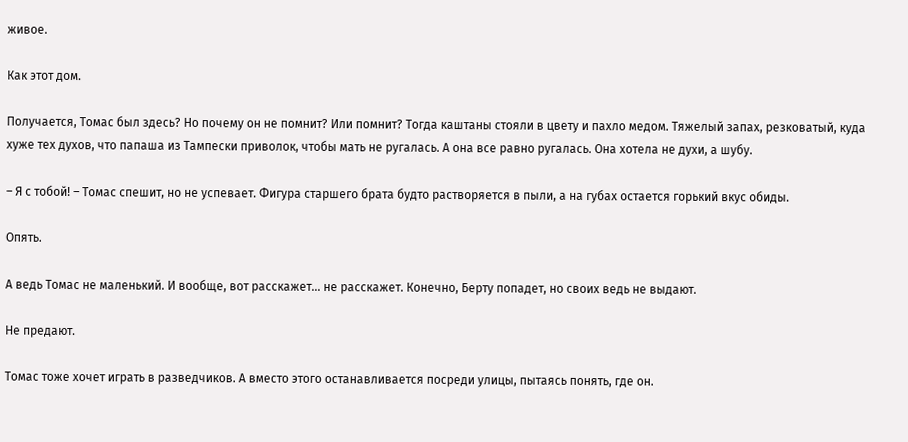живое.

Как этот дом.

Получается, Томас был здесь? Но почему он не помнит? Или помнит? Тогда каштаны стояли в цвету и пахло медом. Тяжелый запах, резковатый, куда хуже тех духов, что папаша из Тампески приволок, чтобы мать не ругалась. А она все равно ругалась. Она хотела не духи, а шубу.

– Я с тобой! – Томас спешит, но не успевает. Фигура старшего брата будто растворяется в пыли, а на губах остается горький вкус обиды.

Опять.

А ведь Томас не маленький. И вообще, вот расскажет… не расскажет. Конечно, Берту попадет, но своих ведь не выдают.

Не предают.

Томас тоже хочет играть в разведчиков. А вместо этого останавливается посреди улицы, пытаясь понять, где он.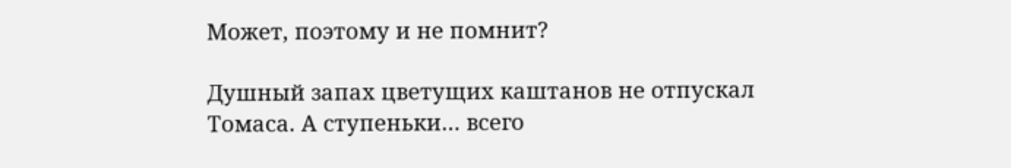Может, поэтому и не помнит?

Душный запах цветущих каштанов не отпускал Томаса. А ступеньки… всего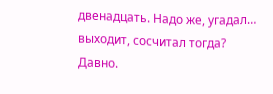двенадцать. Надо же, угадал… выходит, сосчитал тогда? Давно.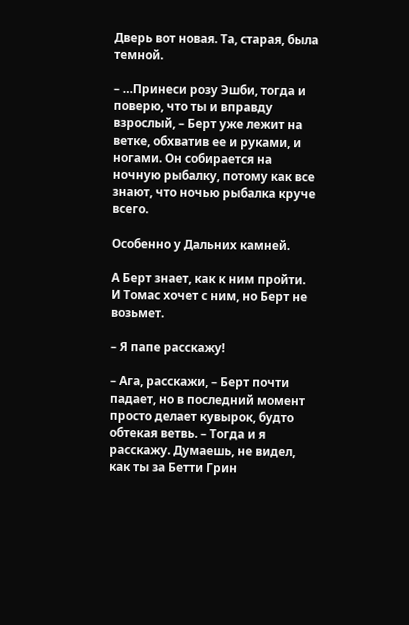Дверь вот новая. Та, старая, была темной.

– …Принеси розу Эшби, тогда и поверю, что ты и вправду взрослый, – Берт уже лежит на ветке, обхватив ее и руками, и ногами. Он собирается на ночную рыбалку, потому как все знают, что ночью рыбалка круче всего.

Особенно у Дальних камней.

А Берт знает, как к ним пройти. И Томас хочет с ним, но Берт не возьмет.

– Я папе расскажу!

– Ага, расскажи, – Берт почти падает, но в последний момент просто делает кувырок, будто обтекая ветвь. – Тогда и я расскажу. Думаешь, не видел, как ты за Бетти Грин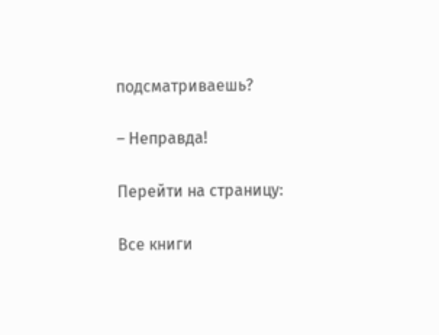подсматриваешь?

– Неправда!

Перейти на страницу:

Все книги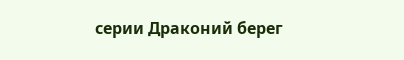серии Драконий берег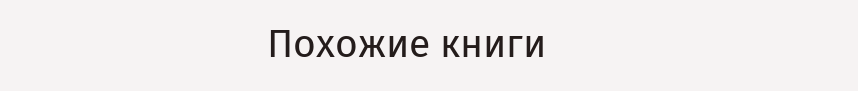Похожие книги